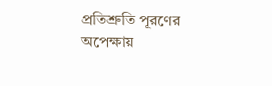প্রতিশ্রুতি পূরণের অপেক্ষায়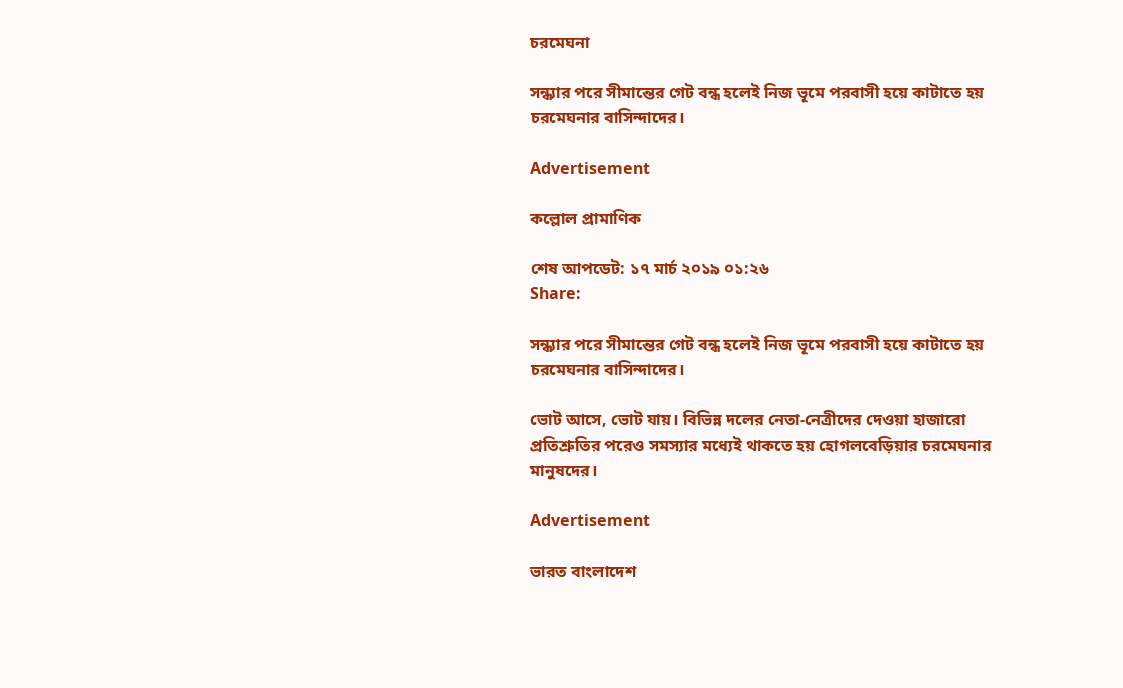চরমেঘনা

সন্ধ্যার পরে সীমান্তের গেট বন্ধ হলেই নিজ ভূমে পরবাসী হয়ে কাটাতে হয় চরমেঘনার বাসিন্দাদের।

Advertisement

কল্লোল প্রামাণিক

শেষ আপডেট: ১৭ মার্চ ২০১৯ ০১:২৬
Share:

সন্ধ্যার পরে সীমান্তের গেট বন্ধ হলেই নিজ ভূমে পরবাসী হয়ে কাটাতে হয় চরমেঘনার বাসিন্দাদের।

ভোট আসে, ভোট যায়। বিভিন্ন দলের নেতা-নেত্রীদের দেওয়া হাজারো প্রতিশ্রুতির পরেও সমস্যার মধ্যেই থাকতে হয় হোগলবেড়িয়ার চরমেঘনার মানুষদের।

Advertisement

ভারত বাংলাদেশ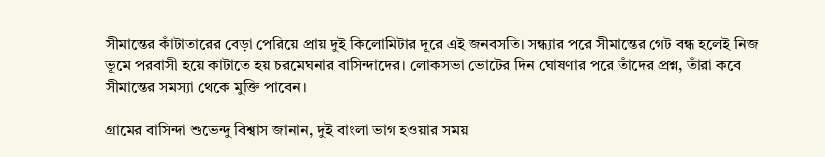সীমান্তের কাঁটাতারের বেড়া পেরিয়ে প্রায় দুই কিলোমিটার দূরে এই জনবসতি। সন্ধ্যার পরে সীমান্তের গেট বন্ধ হলেই নিজ ভূমে পরবাসী হয়ে কাটাতে হয় চরমেঘনার বাসিন্দাদের। লোকসভা ভোটের দিন ঘোষণার পরে তাঁদের প্রশ্ন, তাঁরা কবে সীমান্তের সমস্যা থেকে মুক্তি পাবেন।

গ্রামের বাসিন্দা শুভেন্দু বিশ্বাস জানান, দুই বাংলা ভাগ হওয়ার সময়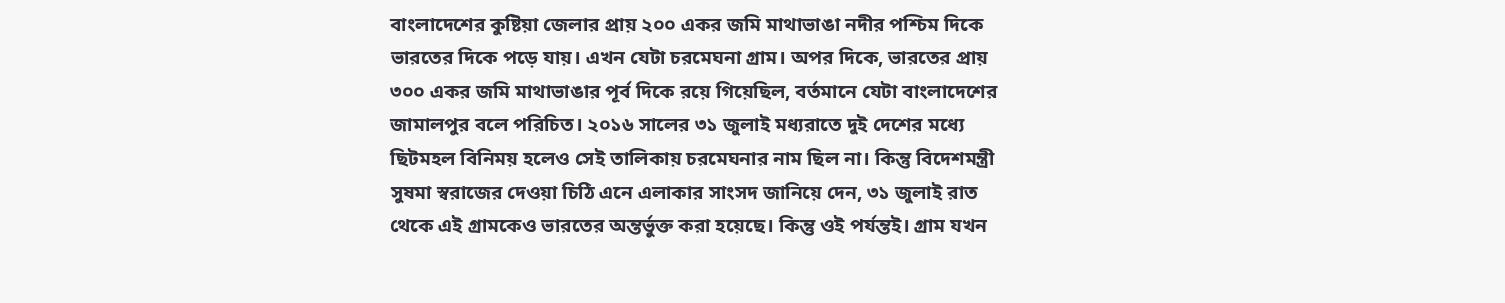বাংলাদেশের কুষ্টিয়া জেলার প্রায় ২০০ একর জমি মাথাভাঙা নদীর পশ্চিম দিকে ভারতের দিকে পড়ে যায়। এখন যেটা চরমেঘনা গ্রাম। অপর দিকে, ভারতের প্রায় ৩০০ একর জমি মাথাভাঙার পূর্ব দিকে রয়ে গিয়েছিল, বর্তমানে যেটা বাংলাদেশের জামালপুর বলে পরিচিত। ২০১৬ সালের ৩১ জুলাই মধ্যরাতে দুই দেশের মধ্যে ছিটমহল বিনিময় হলেও সেই তালিকায় চরমেঘনার নাম ছিল না। কিন্তু বিদেশমন্ত্রী সুষমা স্বরাজের দেওয়া চিঠি এনে এলাকার সাংসদ জানিয়ে দেন, ৩১ জুলাই রাত থেকে এই গ্রামকেও ভারতের অন্তর্ভুক্ত করা হয়েছে। কিন্তু ওই পর্যন্তই। গ্রাম যখন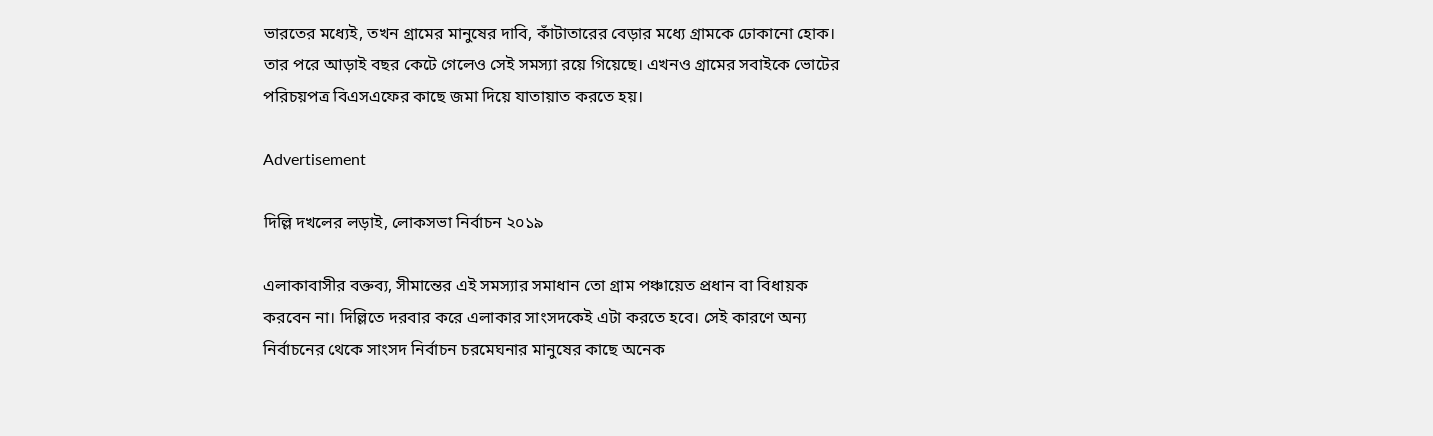ভারতের মধ্যেই, তখন গ্রামের মানুষের দাবি, কাঁটাতারের বেড়ার মধ্যে গ্রামকে ঢোকানো হোক। তার পরে আড়াই বছর কেটে গেলেও সেই সমস্যা রয়ে গিয়েছে। এখনও গ্রামের সবাইকে ভোটের পরিচয়পত্র বিএসএফের কাছে জমা দিয়ে যাতায়াত করতে হয়।

Advertisement

দিল্লি দখলের লড়াই, লোকসভা নির্বাচন ২০১৯

এলাকাবাসীর বক্তব্য, সীমান্তের এই সমস্যার সমাধান তো গ্রাম পঞ্চায়েত প্রধান বা বিধায়ক করবেন না। দিল্লিতে দরবার করে এলাকার সাংসদকেই এটা করতে হবে। সেই কারণে অন্য নির্বাচনের থেকে সাংসদ নির্বাচন চরমেঘনার মানুষের কাছে অনেক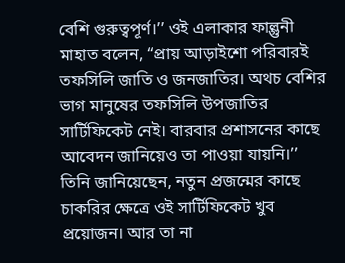বেশি গুরুত্বপূর্ণ।’’ ওই এলাকার ফাল্গুনী মাহাত বলেন, “প্রায় আড়াইশো পরিবারই তফসিলি জাতি ও জনজাতির। অথচ বেশির ভাগ মানুষের তফসিলি উপজাতির সার্টিফিকেট নেই। বারবার প্রশাসনের কাছে আবেদন জানিয়েও তা পাওয়া যায়নি।’’ তিনি জানিয়েছেন, নতুন প্রজন্মের কাছে চাকরির ক্ষেত্রে ওই সার্টিফিকেট খুব প্রয়োজন। আর তা না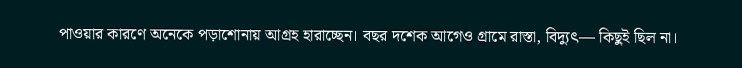পাওয়ার কারণে অনেকে পড়াশোনায় আগ্রহ হারাচ্ছেন। বছর দশেক আগেও গ্রামে রাস্তা, বিদ্যুৎ— কিছুই ছিল না।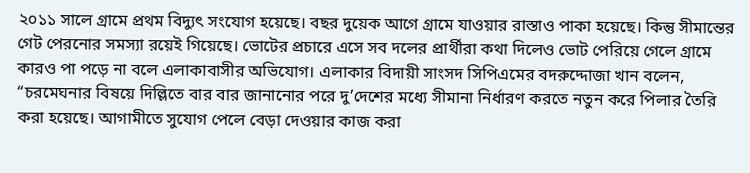২০১১ সালে গ্রামে প্রথম বিদ্যুৎ সংযোগ হয়েছে। বছর দুয়েক আগে গ্রামে যাওয়ার রাস্তাও পাকা হয়েছে। কিন্তু সীমান্তের গেট পেরনোর সমস্যা রয়েই গিয়েছে। ভোটের প্রচারে এসে সব দলের প্রার্থীরা কথা দিলেও ভোট পেরিয়ে গেলে গ্রামে কারও পা পড়ে না বলে এলাকাবাসীর অভিযোগ। এলাকার বিদায়ী সাংসদ সিপিএমের বদরুদ্দোজা খান বলেন, “চরমেঘনার বিষয়ে দিল্লিতে বার বার জানানোর পরে দু’দেশের মধ্যে সীমানা নির্ধারণ করতে নতুন করে পিলার তৈরি করা হয়েছে। আগামীতে সুযোগ পেলে বেড়া দেওয়ার কাজ করা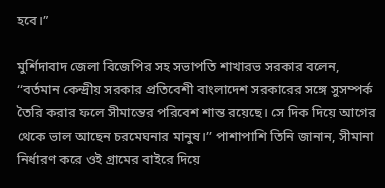হবে।”

মুর্শিদাবাদ জেলা বিজেপির সহ সভাপতি শাখারভ সরকার বলেন, ‘‘বর্তমান কেন্দ্রীয় সরকার প্রতিবেশী বাংলাদেশ সরকারের সঙ্গে সুসম্পর্ক তৈরি করার ফলে সীমান্তের পরিবেশ শান্ত রয়েছে। সে দিক দিয়ে আগের থেকে ভাল আছেন চরমেঘনার মানুষ।’’ পাশাপাশি তিনি জানান, সীমানা নির্ধারণ করে ওই গ্রামের বাইরে দিয়ে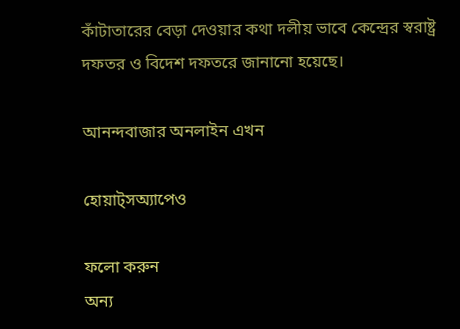কাঁটাতারের বেড়া দেওয়ার কথা দলীয় ভাবে কেন্দ্রের স্বরাষ্ট্র দফতর ও বিদেশ দফতরে জানানো হয়েছে।

আনন্দবাজার অনলাইন এখন

হোয়াট্‌সঅ্যাপেও

ফলো করুন
অন্য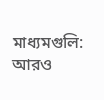মাধ্যমগুলি:
আরও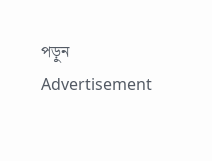পড়ুন
Advertisement